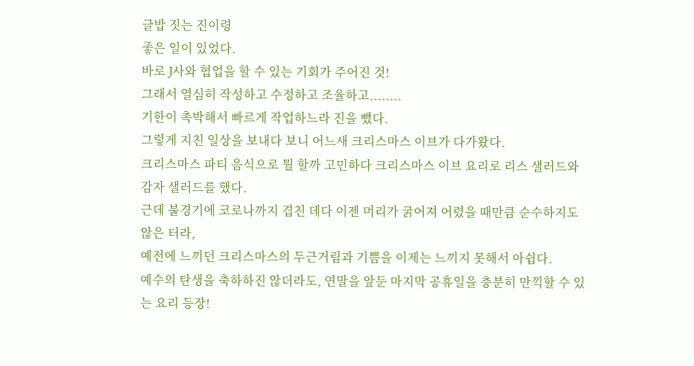글밥 짓는 진이령
좋은 일이 있었다.
바로 J사와 협업을 할 수 있는 기회가 주어진 것!
그래서 열심히 작성하고 수정하고 조율하고........
기한이 촉박해서 빠르게 작업하느라 진을 뺐다.
그렇게 지친 일상을 보내다 보니 어느새 크리스마스 이브가 다가왔다.
크리스마스 파티 음식으로 뭘 할까 고민하다 크리스마스 이브 요리로 리스 샐러드와 감자 샐러드를 했다.
근데 불경기에 코로나까지 겹친 데다 이젠 머리가 굵어져 어렸을 때만큼 순수하지도 않은 터라,
예전에 느끼던 크리스마스의 두근거림과 기쁨을 이제는 느끼지 못해서 아쉽다.
예수의 탄생을 축하하진 않더라도, 연말을 앞둔 마지막 공휴일을 충분히 만끽할 수 있는 요리 등장!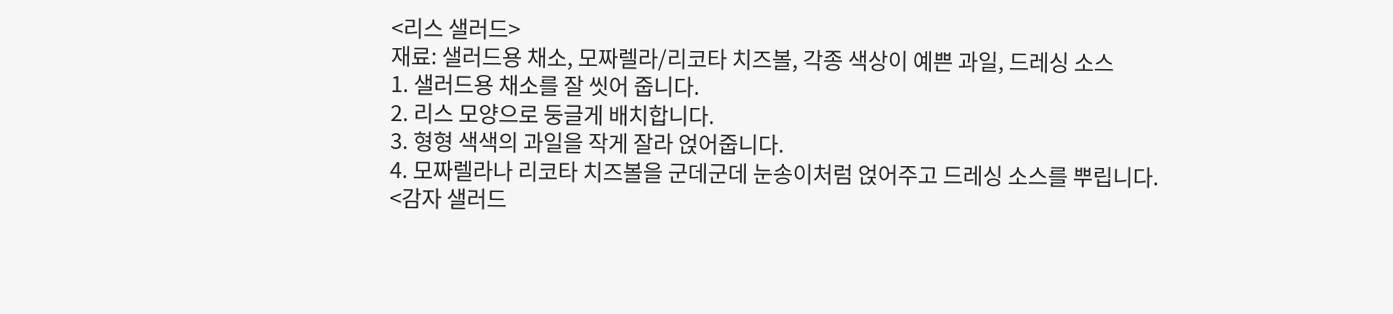<리스 샐러드>
재료: 샐러드용 채소, 모짜렐라/리코타 치즈볼, 각종 색상이 예쁜 과일, 드레싱 소스
1. 샐러드용 채소를 잘 씻어 줍니다.
2. 리스 모양으로 둥글게 배치합니다.
3. 형형 색색의 과일을 작게 잘라 얹어줍니다.
4. 모짜렐라나 리코타 치즈볼을 군데군데 눈송이처럼 얹어주고 드레싱 소스를 뿌립니다.
<감자 샐러드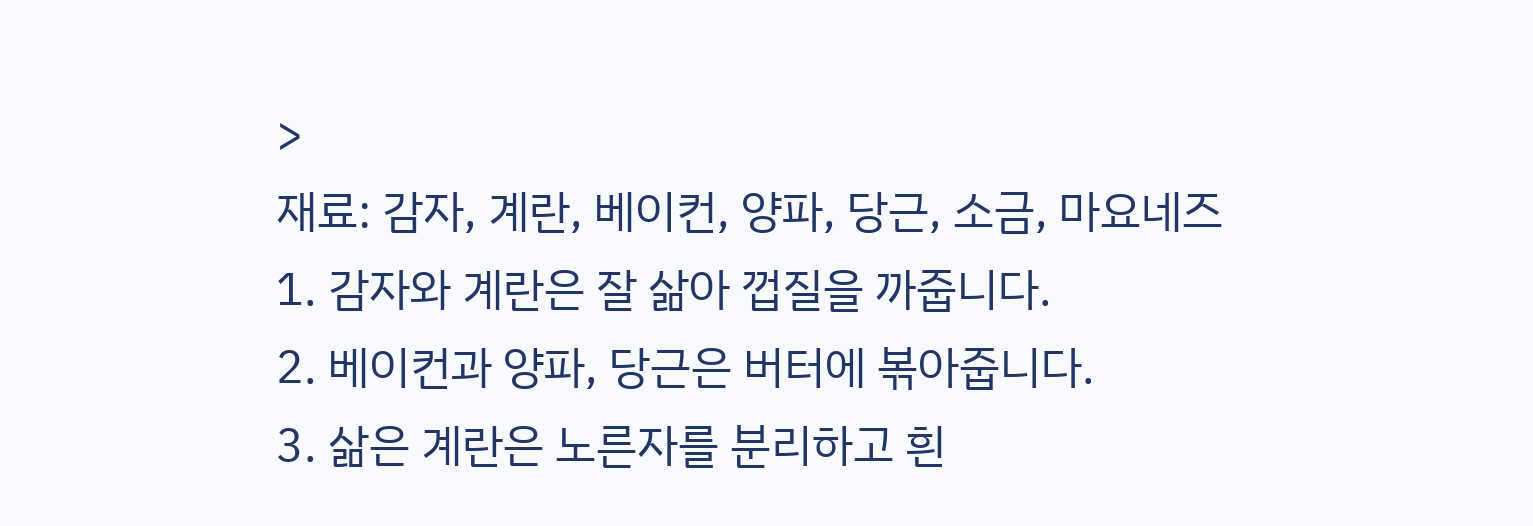>
재료: 감자, 계란, 베이컨, 양파, 당근, 소금, 마요네즈
1. 감자와 계란은 잘 삶아 껍질을 까줍니다.
2. 베이컨과 양파, 당근은 버터에 볶아줍니다.
3. 삶은 계란은 노른자를 분리하고 흰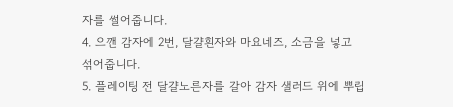자를 썰어줍니다.
4. 으깬 감자에 2번, 달걀흰자와 마요네즈, 소금을 넣고
섞어줍니다.
5. 플레이팅 전 달걀노른자를 갈아 감자 샐러드 위에 뿌립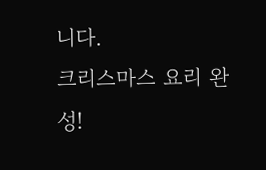니다.
크리스마스 요리 완성!